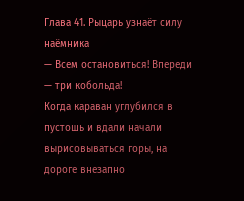Глава 41. Рыцарь узнаёт силу наёмника
— Всем остановиться! Впереди — три кобольда!
Когда караван углубился в пустошь и вдали начали вырисовываться горы, на дороге внезапно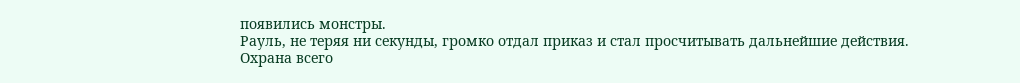появились монстры.
Рауль, не теряя ни секунды, громко отдал приказ и стал просчитывать дальнейшие действия.
Охрана всего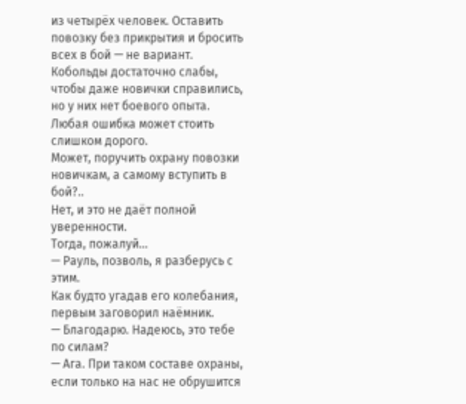из четырёх человек. Оставить повозку без прикрытия и бросить всех в бой — не вариант. Кобольды достаточно слабы, чтобы даже новички справились, но у них нет боевого опыта. Любая ошибка может стоить слишком дорого.
Может, поручить охрану повозки новичкам, а самому вступить в бой?..
Нет, и это не даёт полной уверенности.
Тогда, пожалуй...
— Рауль, позволь, я разберусь с этим.
Как будто угадав его колебания, первым заговорил наёмник.
— Благодарю. Надеюсь, это тебе по силам?
— Ага. При таком составе охраны, если только на нас не обрушится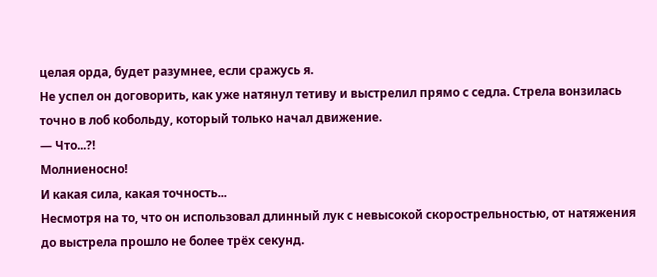целая орда, будет разумнее, если сражусь я.
Не успел он договорить, как уже натянул тетиву и выстрелил прямо с седла. Стрела вонзилась точно в лоб кобольду, который только начал движение.
— Что...?!
Молниеносно!
И какая сила, какая точность...
Несмотря на то, что он использовал длинный лук с невысокой скорострельностью, от натяжения до выстрела прошло не более трёх секунд.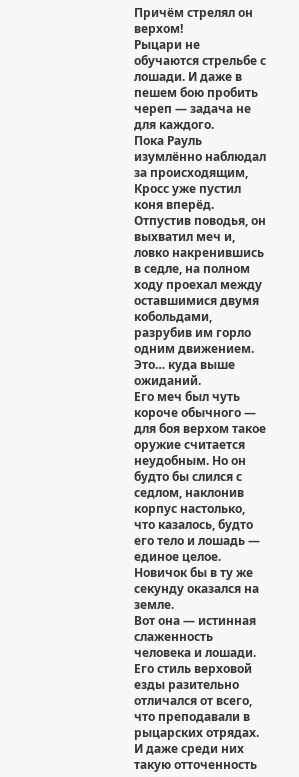Причём стрелял он верхом!
Рыцари не обучаются стрельбе с лошади. И даже в пешем бою пробить череп — задача не для каждого.
Пока Рауль изумлённо наблюдал за происходящим, Кросс уже пустил коня вперёд.
Отпустив поводья, он выхватил меч и, ловко накренившись в седле, на полном ходу проехал между оставшимися двумя кобольдами, разрубив им горло одним движением.
Это… куда выше ожиданий.
Его меч был чуть короче обычного — для боя верхом такое оружие считается неудобным. Но он будто бы слился с седлом, наклонив корпус настолько, что казалось, будто его тело и лошадь — единое целое.
Новичок бы в ту же секунду оказался на земле.
Вот она — истинная слаженность человека и лошади.
Его стиль верховой езды разительно отличался от всего, что преподавали в рыцарских отрядах. И даже среди них такую отточенность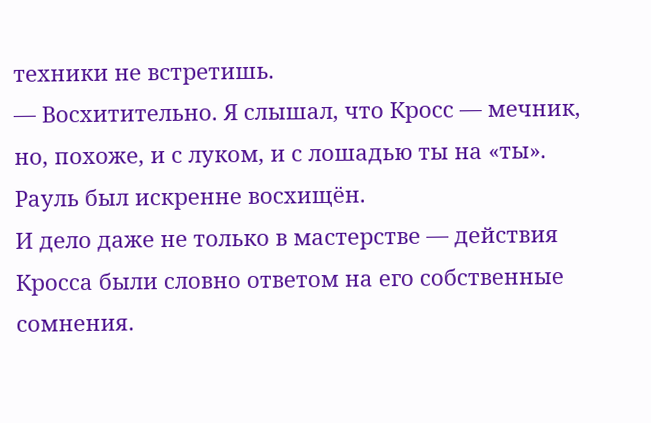техники не встретишь.
— Восхитительно. Я слышал, что Кросс — мечник, но, похоже, и с луком, и с лошадью ты на «ты».
Рауль был искренне восхищён.
И дело даже не только в мастерстве — действия Кросса были словно ответом на его собственные сомнения.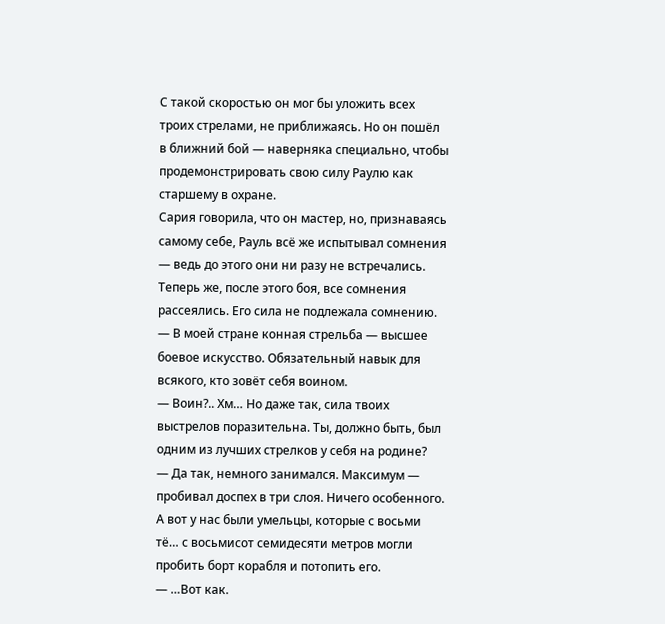С такой скоростью он мог бы уложить всех троих стрелами, не приближаясь. Но он пошёл в ближний бой — наверняка специально, чтобы продемонстрировать свою силу Раулю как старшему в охране.
Сария говорила, что он мастер, но, признаваясь самому себе, Рауль всё же испытывал сомнения — ведь до этого они ни разу не встречались.
Теперь же, после этого боя, все сомнения рассеялись. Его сила не подлежала сомнению.
— В моей стране конная стрельба — высшее боевое искусство. Обязательный навык для всякого, кто зовёт себя воином.
— Воин?.. Хм… Но даже так, сила твоих выстрелов поразительна. Ты, должно быть, был одним из лучших стрелков у себя на родине?
— Да так, немного занимался. Максимум — пробивал доспех в три слоя. Ничего особенного. А вот у нас были умельцы, которые с восьми тё… с восьмисот семидесяти метров могли пробить борт корабля и потопить его.
— …Вот как.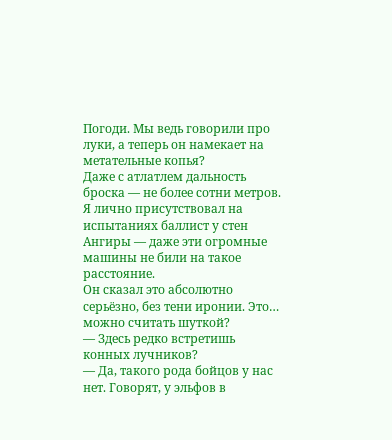Погоди. Мы ведь говорили про луки, а теперь он намекает на метательные копья?
Даже с атлатлем дальность броска — не более сотни метров. Я лично присутствовал на испытаниях баллист у стен Ангиры — даже эти огромные машины не били на такое расстояние.
Он сказал это абсолютно серьёзно, без тени иронии. Это… можно считать шуткой?
— Здесь редко встретишь конных лучников?
— Да, такого рода бойцов у нас нет. Говорят, у эльфов в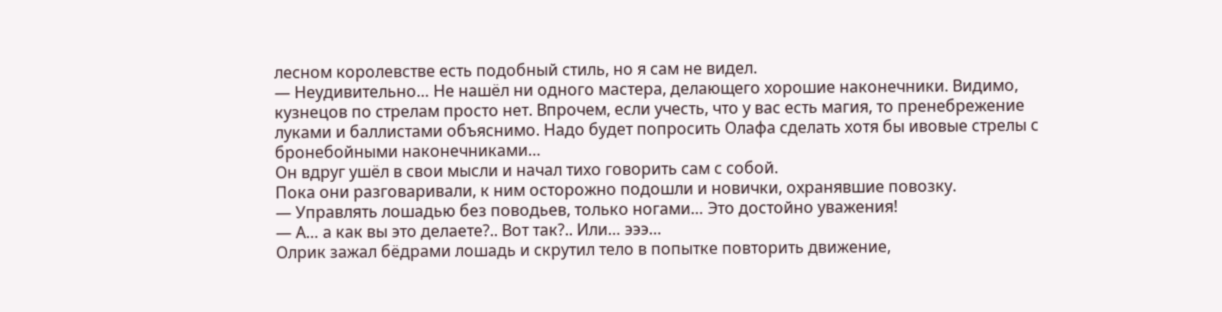лесном королевстве есть подобный стиль, но я сам не видел.
— Неудивительно… Не нашёл ни одного мастера, делающего хорошие наконечники. Видимо, кузнецов по стрелам просто нет. Впрочем, если учесть, что у вас есть магия, то пренебрежение луками и баллистами объяснимо. Надо будет попросить Олафа сделать хотя бы ивовые стрелы с бронебойными наконечниками…
Он вдруг ушёл в свои мысли и начал тихо говорить сам с собой.
Пока они разговаривали, к ним осторожно подошли и новички, охранявшие повозку.
— Управлять лошадью без поводьев, только ногами… Это достойно уважения!
— А… а как вы это делаете?.. Вот так?.. Или… эээ…
Олрик зажал бёдрами лошадь и скрутил тело в попытке повторить движение,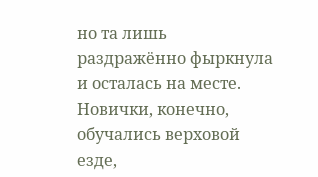но та лишь раздражённо фыркнула и осталась на месте.
Новички, конечно, обучались верховой езде,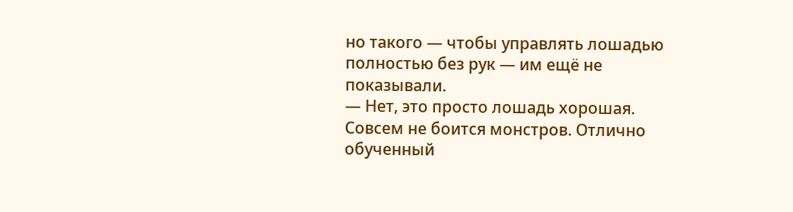но такого — чтобы управлять лошадью полностью без рук — им ещё не показывали.
— Нет, это просто лошадь хорошая. Совсем не боится монстров. Отлично обученный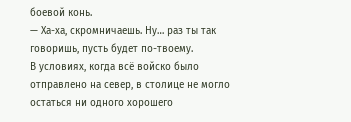боевой конь.
— Ха-ха, скромничаешь. Ну… раз ты так говоришь, пусть будет по-твоему.
В условиях, когда всё войско было отправлено на север, в столице не могло остаться ни одного хорошего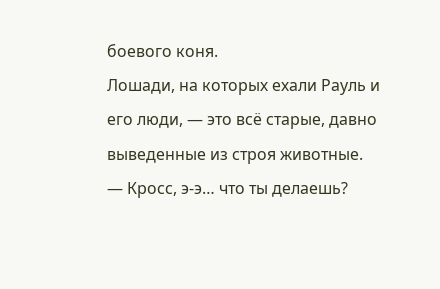боевого коня.
Лошади, на которых ехали Рауль и его люди, — это всё старые, давно выведенные из строя животные.
— Кросс, э-э… что ты делаешь?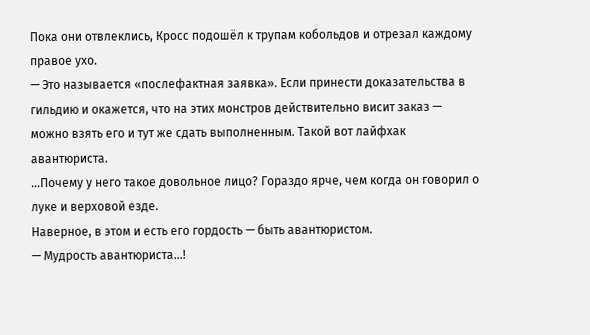Пока они отвлеклись, Кросс подошёл к трупам кобольдов и отрезал каждому правое ухо.
— Это называется «послефактная заявка». Если принести доказательства в гильдию и окажется, что на этих монстров действительно висит заказ — можно взять его и тут же сдать выполненным. Такой вот лайфхак авантюриста.
…Почему у него такое довольное лицо? Гораздо ярче, чем когда он говорил о луке и верховой езде.
Наверное, в этом и есть его гордость — быть авантюристом.
— Мудрость авантюриста…!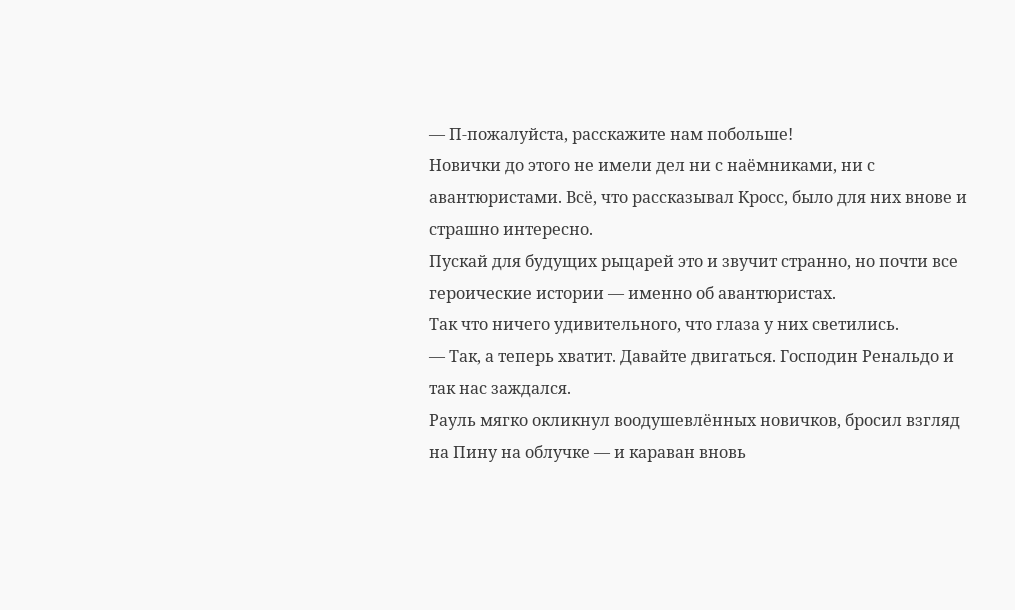— П-пожалуйста, расскажите нам побольше!
Новички до этого не имели дел ни с наёмниками, ни с авантюристами. Всё, что рассказывал Кросс, было для них внове и страшно интересно.
Пускай для будущих рыцарей это и звучит странно, но почти все героические истории — именно об авантюристах.
Так что ничего удивительного, что глаза у них светились.
— Так, а теперь хватит. Давайте двигаться. Господин Ренальдо и так нас заждался.
Рауль мягко окликнул воодушевлённых новичков, бросил взгляд на Пину на облучке — и караван вновь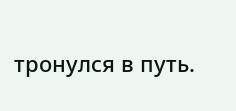тронулся в путь.